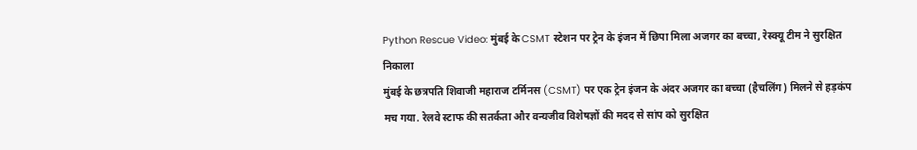Python Rescue Video: मुंबई के CSMT स्टेशन पर ट्रेन के इंजन में छिपा मिला अजगर का बच्चा, रेस्क्यू टीम ने सुरक्षित निकाला
मुंबई के छत्रपति शिवाजी महाराज टर्मिनस (CSMT) पर एक ट्रेन इंजन के अंदर अजगर का बच्चा (हैचलिंग) मिलने से हड़कंप मच गया. रेलवे स्टाफ की सतर्कता और वन्यजीव विशेषज्ञों की मदद से सांप को सुरक्षित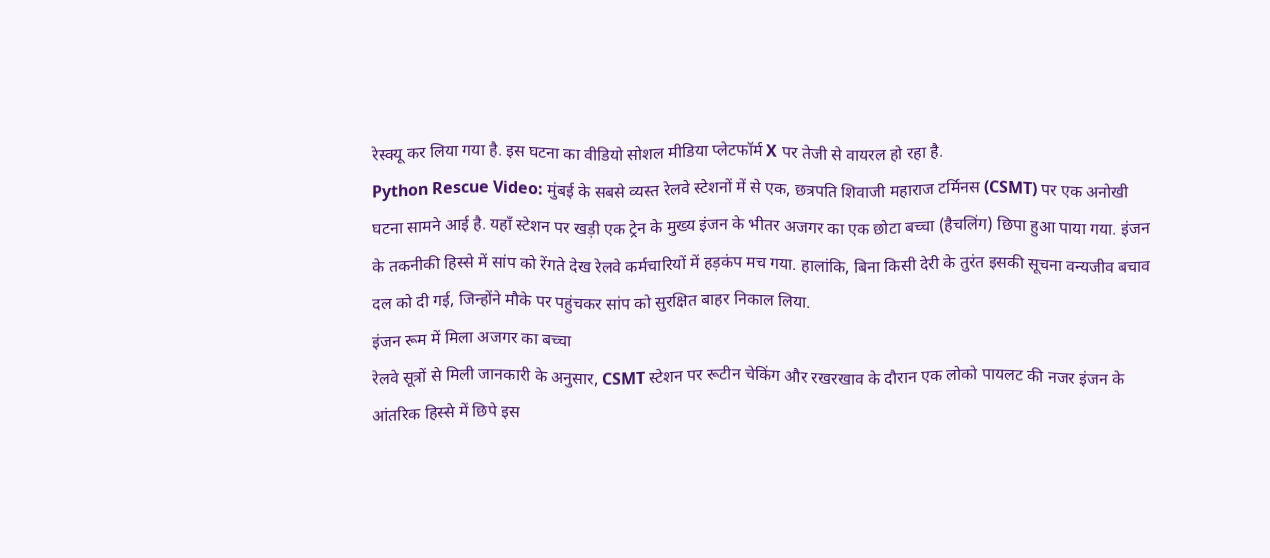रेस्क्यू कर लिया गया है. इस घटना का वीडियो सोशल मीडिया प्लेटफॉर्म X पर तेजी से वायरल हो रहा है.
Python Rescue Video: मुंबई के सबसे व्यस्त रेलवे स्टेशनों में से एक, छत्रपति शिवाजी महाराज टर्मिनस (CSMT) पर एक अनोखी घटना सामने आई है. यहाँ स्टेशन पर खड़ी एक ट्रेन के मुख्य इंजन के भीतर अजगर का एक छोटा बच्चा (हैचलिंग) छिपा हुआ पाया गया. इंजन के तकनीकी हिस्से में सांप को रेंगते देख रेलवे कर्मचारियों में हड़कंप मच गया. हालांकि, बिना किसी देरी के तुरंत इसकी सूचना वन्यजीव बचाव दल को दी गई, जिन्होंने मौके पर पहुंचकर सांप को सुरक्षित बाहर निकाल लिया.
इंजन रूम में मिला अजगर का बच्चा
रेलवे सूत्रों से मिली जानकारी के अनुसार, CSMT स्टेशन पर रूटीन चेकिंग और रखरखाव के दौरान एक लोको पायलट की नजर इंजन के आंतरिक हिस्से में छिपे इस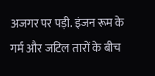अजगर पर पड़ी. इंजन रूम के गर्म और जटिल तारों के बीच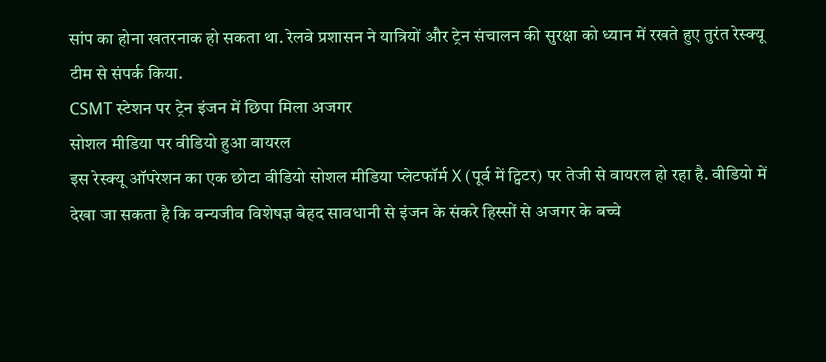सांप का होना खतरनाक हो सकता था. रेलवे प्रशासन ने यात्रियों और ट्रेन संचालन की सुरक्षा को ध्यान में रखते हुए तुरंत रेस्क्यू टीम से संपर्क किया.
CSMT स्टेशन पर ट्रेन इंजन में छिपा मिला अजगर
सोशल मीडिया पर वीडियो हुआ वायरल
इस रेस्क्यू ऑपरेशन का एक छोटा वीडियो सोशल मीडिया प्लेटफॉर्म X (पूर्व में ट्विटर) पर तेजी से वायरल हो रहा है. वीडियो में देखा जा सकता है कि वन्यजीव विशेषज्ञ बेहद सावधानी से इंजन के संकरे हिस्सों से अजगर के बच्चे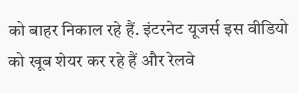को बाहर निकाल रहे हैं. इंटरनेट यूजर्स इस वीडियो को खूब शेयर कर रहे हैं और रेलवे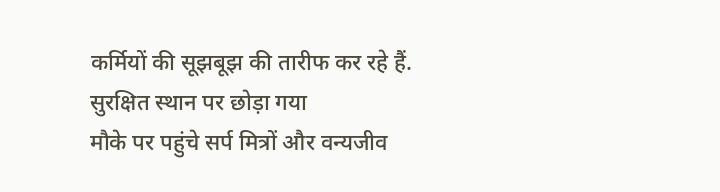कर्मियों की सूझबूझ की तारीफ कर रहे हैं.
सुरक्षित स्थान पर छोड़ा गया
मौके पर पहुंचे सर्प मित्रों और वन्यजीव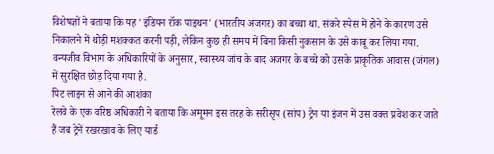विशेषज्ञों ने बताया कि यह 'इंडियन रॉक पाइथन' (भारतीय अजगर) का बच्चा था. संकरे स्पेस में होने के कारण उसे निकालने में थोड़ी मशक्कत करनी पड़ी, लेकिन कुछ ही समय में बिना किसी नुकसान के उसे काबू कर लिया गया. वन्यजीव विभाग के अधिकारियों के अनुसार, स्वास्थ्य जांच के बाद अजगर के बच्चे को उसके प्राकृतिक आवास (जंगल) में सुरक्षित छोड़ दिया गया है.
पिट लाइन से आने की आशंका
रेलवे के एक वरिष्ठ अधिकारी ने बताया कि अमूमन इस तरह के सरीसृप (सांप) ट्रेन या इंजन में उस वक्त प्रवेश कर जाते हैं जब ट्रेनें रखरखाव के लिए यार्ड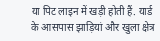या पिट लाइन में खड़ी होती हैं. यार्ड के आसपास झाड़ियां और खुला क्षेत्र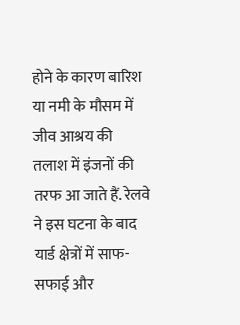होने के कारण बारिश या नमी के मौसम में जीव आश्रय की तलाश में इंजनों की तरफ आ जाते हैं. रेलवे ने इस घटना के बाद यार्ड क्षेत्रों में साफ-सफाई और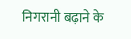निगरानी बढ़ाने के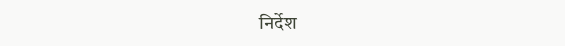निर्देश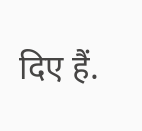दिए हैं.